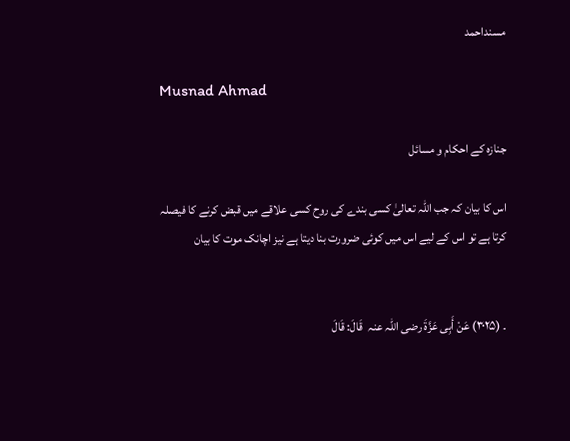مسنداحمد

Musnad Ahmad

جنازہ کے احکام و مسائل

اس کا بیان کہ جب اللہ تعالیٰ کسی بندے کی روح کسی علاقے میں قبض کرنے کا فیصلہ کرتا ہے تو اس کے لیے اس میں کوئی ضرورت بنا دیتا ہے نیز اچانک موت کا بیان


۔ (۳۰۲۵) عَنْ أَبِی عَزَّۃَ ‌رضی ‌اللہ ‌عنہ ‌ قَالَ: قَالَ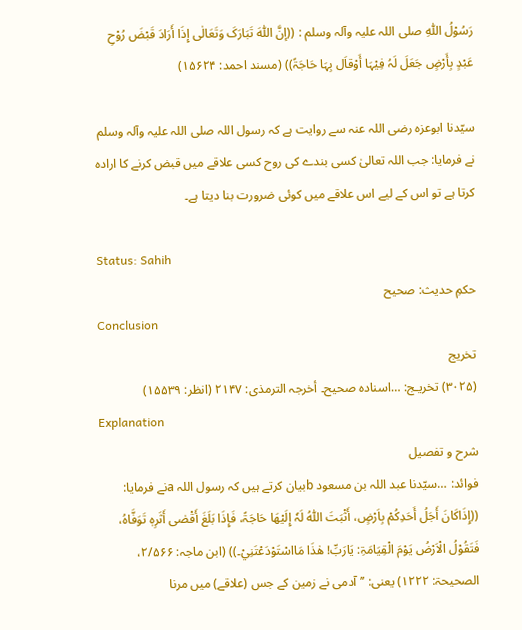رَسُوْلُ اللّٰہِ ‌صلی ‌اللہ ‌علیہ ‌وآلہ ‌وسلم : ((إنَّ اللّٰہَ تَبَارَکَ وَتَعَالٰی إِذَا أَرَادَ قَبْضَ رُوْحِ عَبْدٍ بِأَرْضٍ جَعَلَ لَہُ فِیْہَا أَوْقاَل بِہَا حَاجَۃً)) (مسند احمد: ۱۵۶۲۴)

سیّدنا ابوعزہ ‌رضی ‌اللہ ‌عنہ سے روایت ہے کہ رسول اللہ ‌صلی ‌اللہ ‌علیہ ‌وآلہ ‌وسلم نے فرمایا: جب اللہ تعالیٰ کسی بندے کی روح کسی علاقے میں قبض کرنے کا ارادہ کرتا ہے تو اس کے لیے اس علاقے میں کوئی ضرورت بنا دیتا ہے۔

Status: Sahih
حکمِ حدیث: صحیح
Conclusion
تخریج
(۳۰۲۵) تخریـج: …اسنادہ صحیح۔ أخرجہ الترمذی: ۲۱۴۷ (انظر: ۱۵۵۳۹)
Explanation
شرح و تفصیل
فوائد: …سیّدنا عبد اللہ بن مسعود bبیان کرتے ہیں کہ رسول اللہ aنے فرمایا: ((إِذَاکَانَ أَجَلُ أَحَدِکُمْ بِاَرْضٍ، أَثْبَتَ اللّٰہُ لَہٗ إِلَیْھَا حَاجَۃً، فَإِذَا بَلَغَ أَقْصٰی أَثَرِہٖ تَوَفَّاہُ، فَتَقُوْلُ الْاَرْضُ یَوْمَ الْقِیَامَۃِ: یَارَبِّ! ھٰذَا مَااسْتَوْدَعْتَنِيْ۔)) (ابن ماجہ: ۲/۵۶۶، الصحیحۃ: ۱۲۲۲) یعنی: ’’آدمی نے زمین کے جس (علاقے) میں مرنا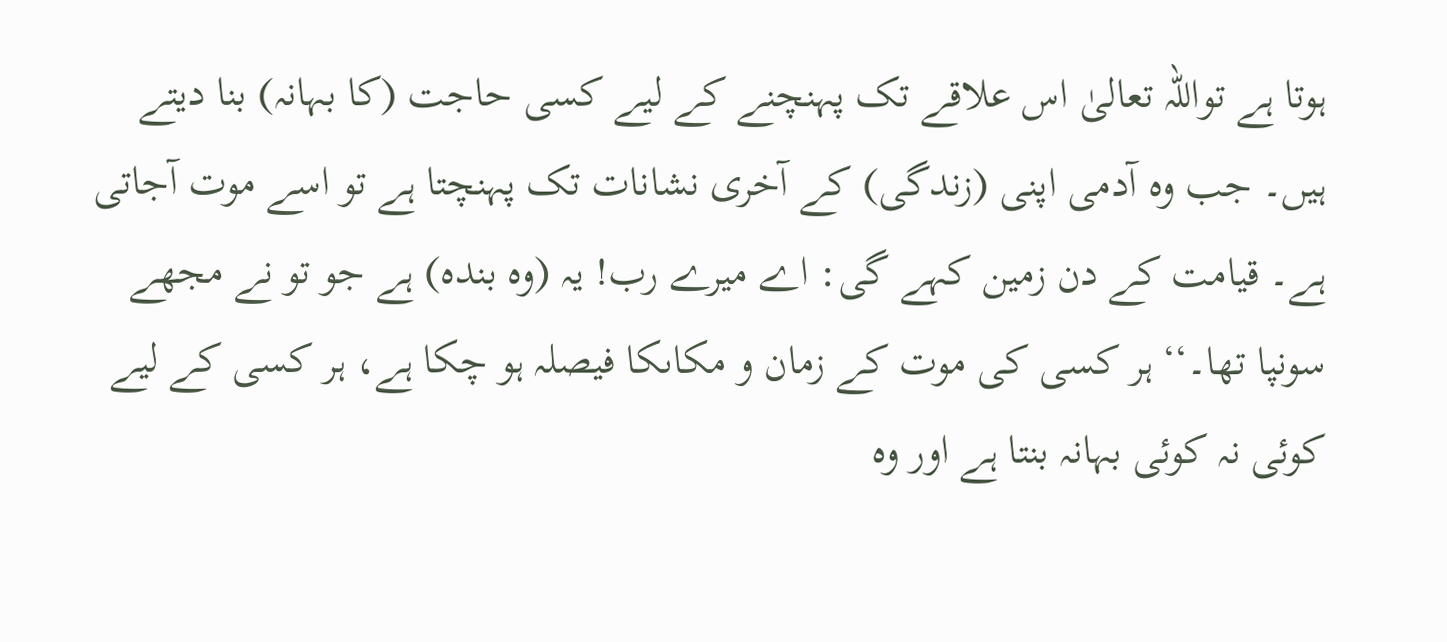ہوتا ہے تواللہ تعالیٰ اس علاقے تک پہنچنے کے لیے کسی حاجت (کا بہانہ) بنا دیتے ہیں۔ جب وہ آدمی اپنی (زندگی) کے آخری نشانات تک پہنچتا ہے تو اسے موت آجاتی ہے۔ قیامت کے دن زمین کہے گی: اے میرے رب! یہ (وہ بندہ) ہے جو تو نے مجھے سونپا تھا۔‘‘ ہر کسی کی موت کے زمان و مکاںکا فیصلہ ہو چکا ہے، ہر کسی کے لیے کوئی نہ کوئی بہانہ بنتا ہے اور وہ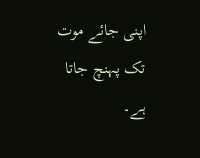اپنی جائے موت تک پہنچ جاتا ہے۔